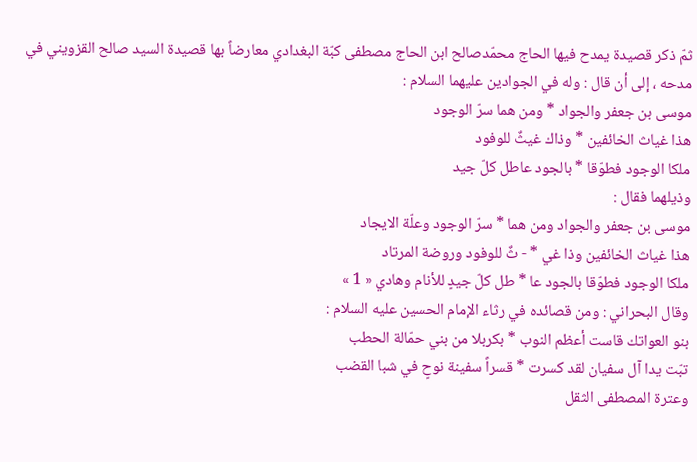ثمّ ذكر قصيدة يمدح فيها الحاج محمّدصالح ابن الحاج مصطفى كبّة البغدادي معارضاً بها قصيدة السيد صالح القزويني في مدحه ، إلى أن قال : وله في الجوادين عليهما السلام :
موسى بن جعفر والجواد * ومن هما سرّ الوجود
هذا غياث الخائفين * وذاك غيثٌ للوفود
ملكا الوجود فطوّقا * بالجود عاطل كلّ جيد
وذيلهما فقال :
موسى بن جعفر والجواد ومن هما * سرّ الوجود وعلّة الايجاد
هذا غياث الخائفين وذا غي * - ثٌ للوفود وروضة المرتاد
ملكا الوجود فطوّقا بالجود عا * طل كلّ جيدٍ للأنام وهادي « 1 »
وقال البحراني : ومن قصائده في رثاء الإمام الحسين عليه السلام :
بنو العواتك قاست أعظم النوب * بكربلا من بني حمّالة الحطب
تبّت يدا آل سفيان لقد كسرت * قسراً سفينة نوحٍ في شبا القضب
وعترة المصطفى الثقل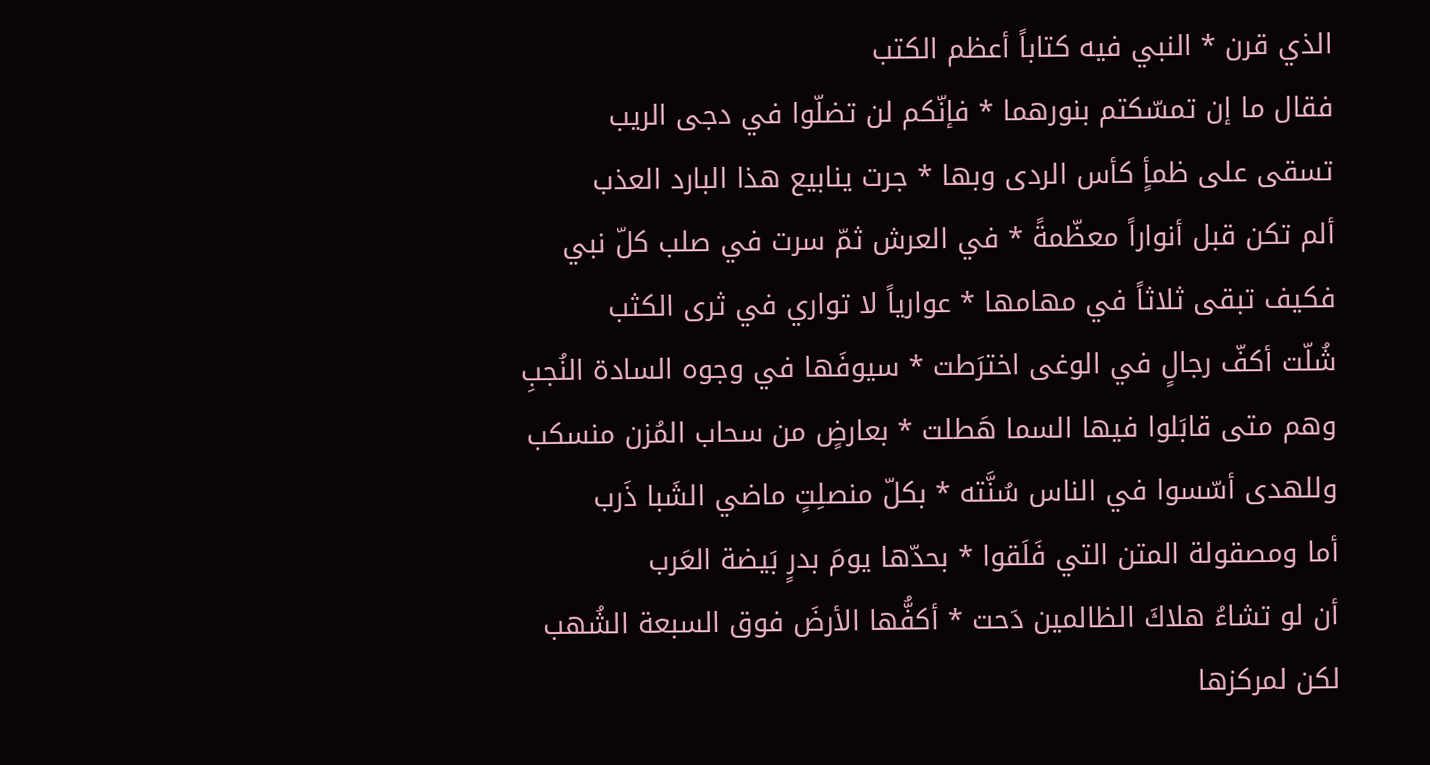الذي قرن * النبي فيه كتاباً أعظم الكتب
فقال ما إن تمسّكتم بنورهما * فإنّكم لن تضلّوا في دجى الريب
تسقى على ظمأٍ كأس الردى وبها * جرت ينابيع هذا البارد العذب
ألم تكن قبل أنواراً معظّمةً * في العرش ثمّ سرت في صلب كلّ نبي
فكيف تبقى ثلاثاً في مهامها * عوارياً لا تواري في ثرى الكثب
شُلّت أكفّ رجالٍ في الوغى اخترَطت * سيوفَها في وجوه السادة النُجبِ
وهم متى قابَلوا فيها السما هَطلت * بعارضٍ من سحاب المُزن منسكب
وللهدى أسّسوا في الناس سُنَّته * بكلّ منصلِتٍ ماضي الشَبا ذَرب
أما ومصقولة المتن التي فَلَقوا * بحدّها يومَ بدرٍ بَيضة العَرب
أن لو تشاءُ هلاكَ الظالمين دَحت * أكفُّها الأرضَ فوق السبعة الشُهب
لكن لمركزها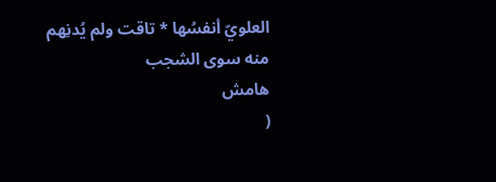العلويّ أنفسُها * تاقت ولم يُدنِهم منه سوى الشجب
هامش
(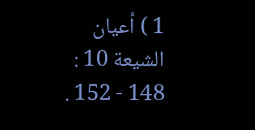1 ) أعيان الشيعة 10 : 148 - 152 .